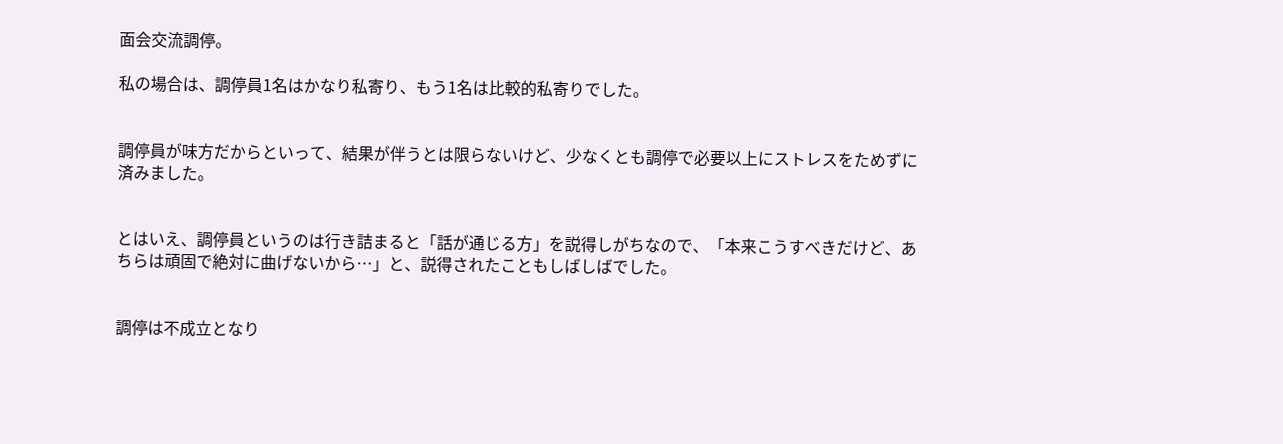面会交流調停。

私の場合は、調停員1名はかなり私寄り、もう1名は比較的私寄りでした。


調停員が味方だからといって、結果が伴うとは限らないけど、少なくとも調停で必要以上にストレスをためずに済みました。


とはいえ、調停員というのは行き詰まると「話が通じる方」を説得しがちなので、「本来こうすべきだけど、あちらは頑固で絶対に曲げないから…」と、説得されたこともしばしばでした。


調停は不成立となり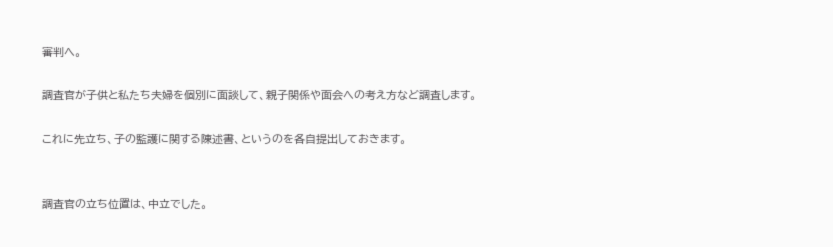審判へ。

調査官が子供と私たち夫婦を個別に面談して、親子関係や面会への考え方など調査します。

これに先立ち、子の監護に関する陳述書、というのを各自提出しておきます。


調査官の立ち位置は、中立でした。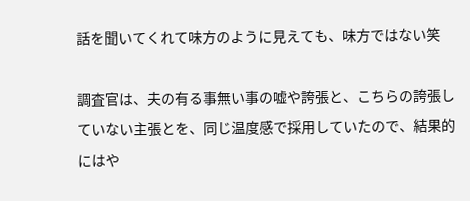話を聞いてくれて味方のように見えても、味方ではない笑

調査官は、夫の有る事無い事の嘘や誇張と、こちらの誇張していない主張とを、同じ温度感で採用していたので、結果的にはや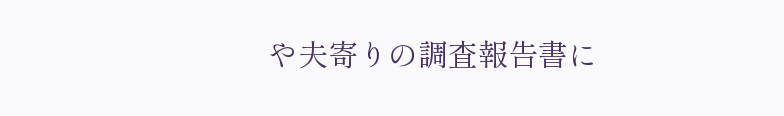や夫寄りの調査報告書に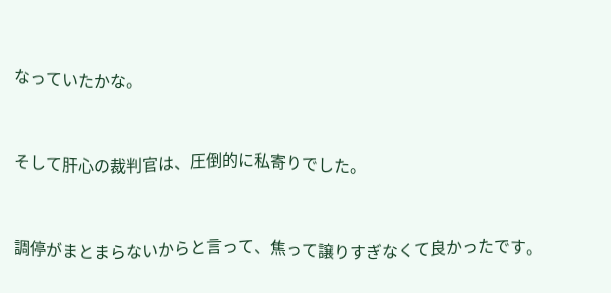なっていたかな。


そして肝心の裁判官は、圧倒的に私寄りでした。


調停がまとまらないからと言って、焦って譲りすぎなくて良かったです。